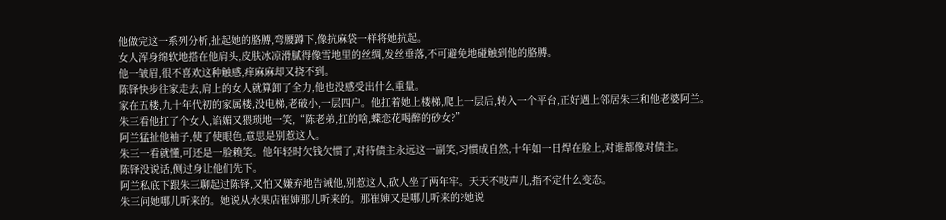他做完这一系列分析,扯起她的胳膊,弯腰蹲下,像抗麻袋一样将她抗起。
女人浑身绵软地搭在他肩头,皮肤冰凉滑腻得像雪地里的丝绸,发丝垂落,不可避免地碰触到他的胳膊。
他一皱眉,很不喜欢这种触感,痒麻麻却又挠不到。
陈铎快步往家走去,肩上的女人就算卸了全力,他也没感受出什么重量。
家在五楼,九十年代初的家属楼,没电梯,老破小,一层四户。他扛着她上楼梯,爬上一层后,转入一个平台,正好遇上邻居朱三和他老婆阿兰。
朱三看他扛了个女人,谄媚又猥琐地一笑,“陈老弟,扛的啥,蝶恋花喝醉的砂女?”
阿兰猛扯他袖子,使了使眼色,意思是别惹这人。
朱三一看就懂,可还是一脸赖笑。他年轻时欠钱欠惯了,对待债主永远这一副笑,习惯成自然,十年如一日焊在脸上,对谁都像对债主。
陈铎没说话,侧过身让他们先下。
阿兰私底下跟朱三聊起过陈铎,又怕又嫌弃地告诫他,别惹这人,砍人坐了两年牢。天天不吱声儿,指不定什么变态。
朱三问她哪儿听来的。她说从水果店崔婶那儿听来的。那崔婶又是哪儿听来的?她说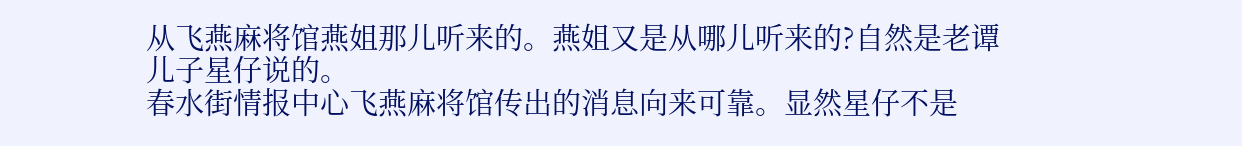从飞燕麻将馆燕姐那儿听来的。燕姐又是从哪儿听来的?自然是老谭儿子星仔说的。
春水街情报中心飞燕麻将馆传出的消息向来可靠。显然星仔不是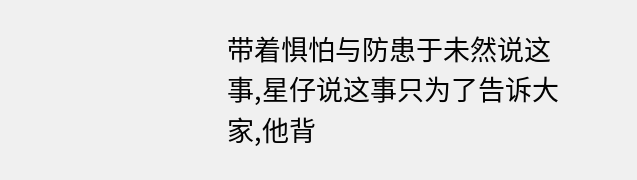带着惧怕与防患于未然说这事,星仔说这事只为了告诉大家,他背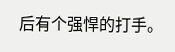后有个强悍的打手。